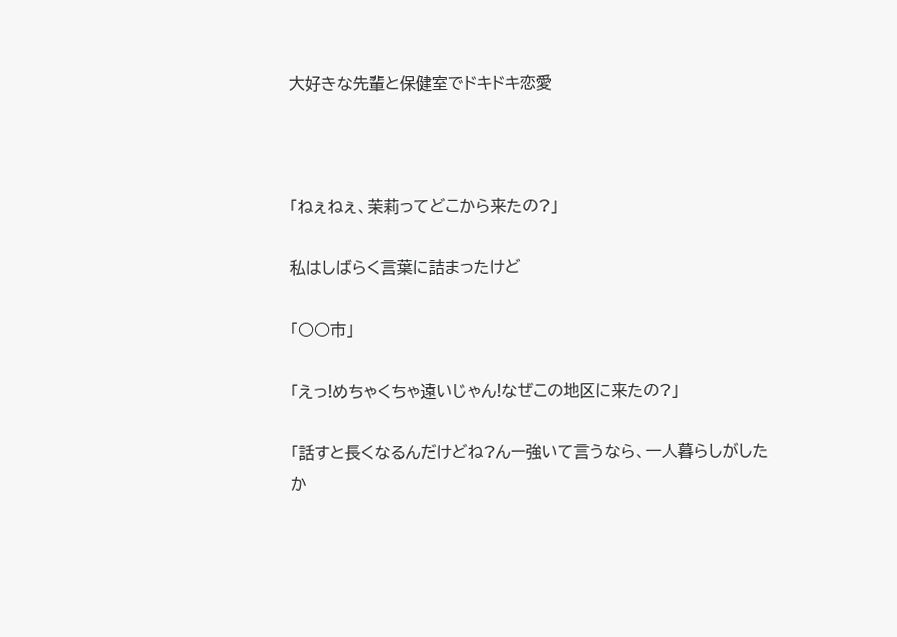大好きな先輩と保健室でドキドキ恋愛



「ねぇねぇ、茉莉ってどこから来たの?」

私はしばらく言葉に詰まったけど

「○○市」

「えっ!めちゃくちゃ遠いじゃん!なぜこの地区に来たの?」

「話すと長くなるんだけどね?んー強いて言うなら、一人暮らしがしたか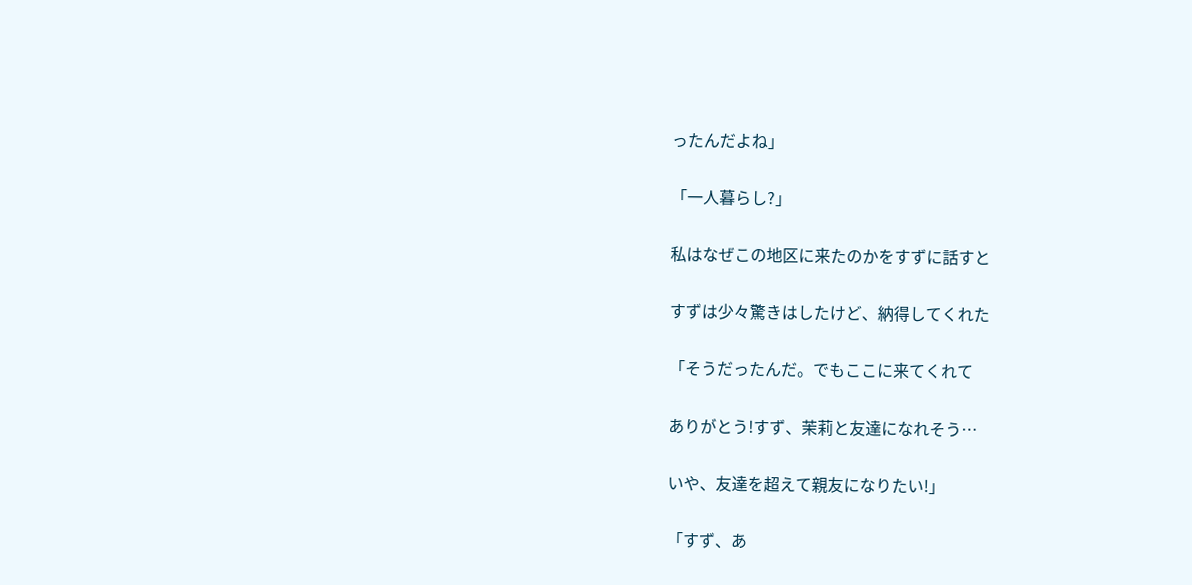ったんだよね」

「一人暮らし?」

私はなぜこの地区に来たのかをすずに話すと

すずは少々驚きはしたけど、納得してくれた

「そうだったんだ。でもここに来てくれて

ありがとう!すず、茉莉と友達になれそう…

いや、友達を超えて親友になりたい!」

「すず、あ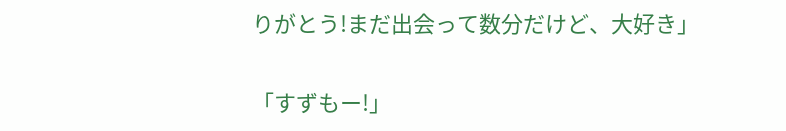りがとう!まだ出会って数分だけど、大好き」

「すずもー!」